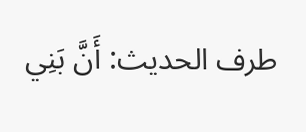طرف الحديث: أَنَّ بَنِي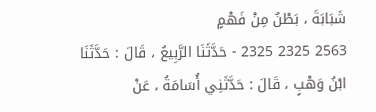شَبَابَةَ ، بَطْنٌ مِنْ فَهْمٍ
2563 2325 2325 - حَدَّثَنَا الرَّبِيعُ ، قَالَ : حَدَّثَنَا ابْنُ وَهْبٍ ، قَالَ : حَدَّثَنِي أُسَامَةُ ، عَنْ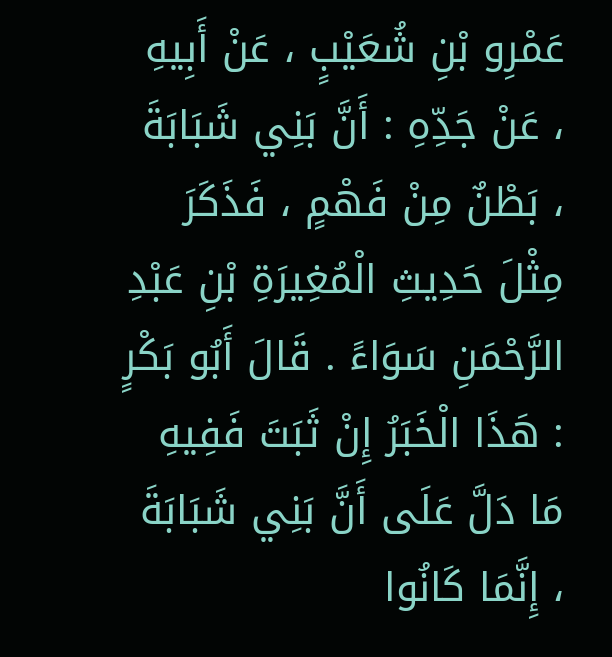عَمْرِو بْنِ شُعَيْبٍ ، عَنْ أَبِيهِ ، عَنْ جَدِّهِ : أَنَّ بَنِي شَبَابَةَ ، بَطْنٌ مِنْ فَهْمٍ ، فَذَكَرَ مِثْلَ حَدِيثِ الْمُغِيرَةِ بْنِ عَبْدِ الرَّحْمَنِ سَوَاءً . قَالَ أَبُو بَكْرٍ : هَذَا الْخَبَرُ إِنْ ثَبَتَ فَفِيهِ مَا دَلَّ عَلَى أَنَّ بَنِي شَبَابَةَ ، إِنَّمَا كَانُوا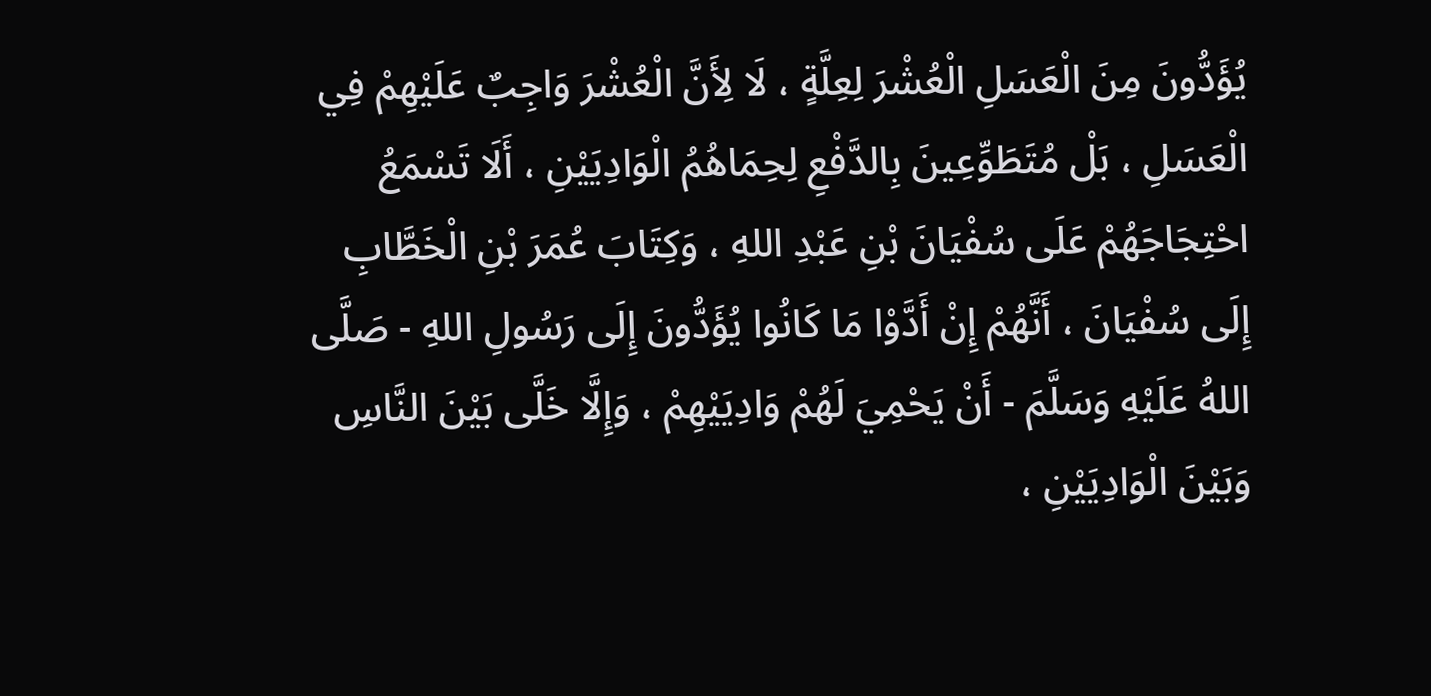يُؤَدُّونَ مِنَ الْعَسَلِ الْعُشْرَ لِعِلَّةٍ ، لَا لِأَنَّ الْعُشْرَ وَاجِبٌ عَلَيْهِمْ فِي الْعَسَلِ ، بَلْ مُتَطَوِّعِينَ بِالدَّفْعِ لِحِمَاهُمُ الْوَادِيَيْنِ ، أَلَا تَسْمَعُ احْتِجَاجَهُمْ عَلَى سُفْيَانَ بْنِ عَبْدِ اللهِ ، وَكِتَابَ عُمَرَ بْنِ الْخَطَّابِ إِلَى سُفْيَانَ ، أَنَّهُمْ إِنْ أَدَّوْا مَا كَانُوا يُؤَدُّونَ إِلَى رَسُولِ اللهِ - صَلَّى اللهُ عَلَيْهِ وَسَلَّمَ - أَنْ يَحْمِيَ لَهُمْ وَادِيَيْهِمْ ، وَإِلَّا خَلَّى بَيْنَ النَّاسِ وَبَيْنَ الْوَادِيَيْنِ ،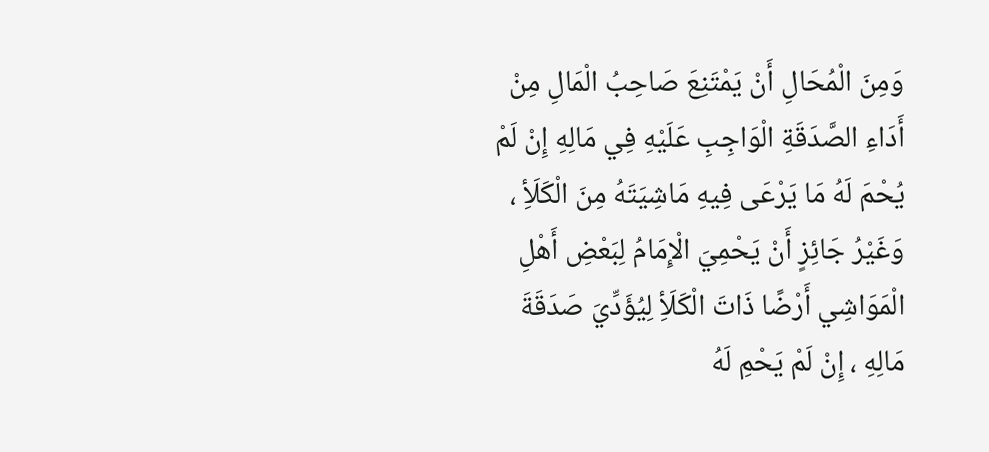وَمِنَ الْمُحَالِ أَنْ يَمْتَنِعَ صَاحِبُ الْمَالِ مِنْ أَدَاءِ الصَّدَقَةِ الْوَاجِبِ عَلَيْهِ فِي مَالِهِ إِنْ لَمْ يُحْمَ لَهُ مَا يَرْعَى فِيهِ مَاشِيَتَهُ مِنَ الْكَلَأِ ، وَغَيْرُ جَائِزٍ أَنْ يَحْمِيَ الْإِمَامُ لِبَعْضِ أَهْلِ الْمَوَاشِي أَرْضًا ذَاتَ الْكَلَأِ لِيُؤَدِّيَ صَدَقَةَ مَالِهِ ، إِنْ لَمْ يَحْمِ لَهُ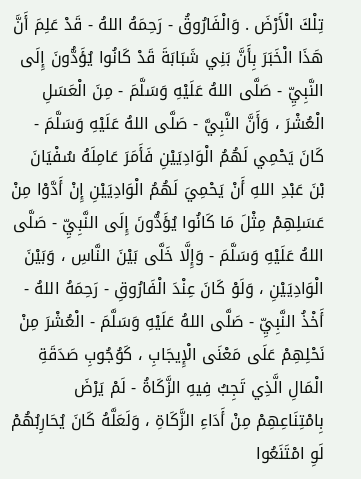تِلْكَ الْأَرْضَ . وَالْفَارُوقُ - رَحِمَهُ اللهُ - قَدْ عَلِمَ أَنَّ هَذَا الْخَبَرَ بِأَنَّ بَنِي شَبَابَةَ قَدْ كَانُوا يُؤَدُّونَ إِلَى النَّبِيِّ - صَلَّى اللهُ عَلَيْهِ وَسَلَّمَ - مِنَ الْعَسَلِ الْعُشْرَ ، وَأَنَّ النَّبِيَّ - صَلَّى اللهُ عَلَيْهِ وَسَلَّمَ - كَانَ يَحْمِي لَهُمُ الْوَادِيَيْنِ فَأَمَرَ عَامِلَهُ سُفْيَانَ بْنَ عَبْدِ اللهِ أَنْ يَحْمِيَ لَهُمُ الْوَادِيَيْنِ إِنْ أَدَّوْا مِنْ عَسَلِهِمْ مِثْلَ مَا كَانُوا يُؤَدُّونَ إِلَى النَّبِيِّ - صَلَّى اللهُ عَلَيْهِ وَسَلَّمَ - وَإِلَّا خَلَّى بَيْنَ النَّاسِ ، وَبَيْنَ الْوَادِيَيْنِ ، وَلَوْ كَانَ عِنْدَ الْفَارُوقِ - رَحِمَهُ اللهُ - أَخْذُ النَّبِيِّ - صَلَّى اللهُ عَلَيْهِ وَسَلَّمَ - الْعُشْرَ مِنْ نَحْلِهِمْ عَلَى مَعْنَى الْإِيجَابِ ، كَوُجُوبِ صَدَقَةِ الْمَالِ الَّذِي تَجِبُ فِيهِ الزَّكَاةُ - لَمْ يَرْضَ بِامْتِنَاعِهِمْ مِنْ أَدَاءِ الزَّكَاةِ ، وَلَعَلَّهُ كَانَ يُحَارِبُهُمْ لَوِ امْتَنَعُوا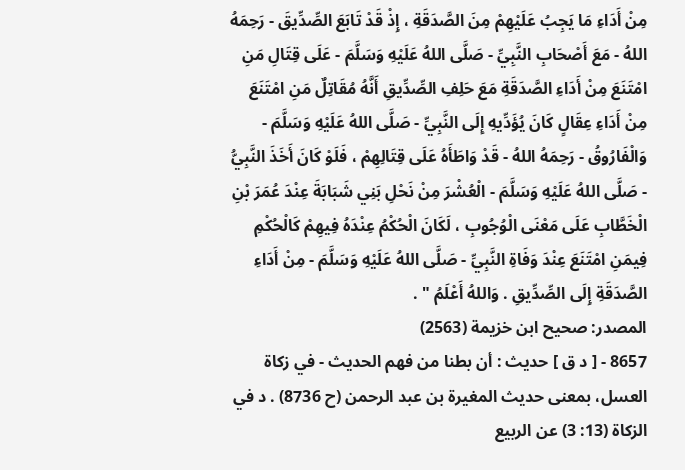مِنْ أَدَاءِ مَا يَجِبُ عَلَيْهِمْ مِنَ الصَّدَقَةِ ، إِذْ قَدْ تَابَعَ الصِّدِّيقَ - رَحِمَهُ اللهُ - مَعَ أَصْحَابِ النَّبِيِّ - صَلَّى اللهُ عَلَيْهِ وَسَلَّمَ - عَلَى قِتَالِ مَنِ امْتَنَعَ مِنْ أَدَاءِ الصَّدَقَةِ مَعَ حَلِفِ الصِّدِّيقِ أَنَّهُ مُقَاتِلٌ مَنِ امْتَنَعَ مِنْ أَدَاءِ عِقَالٍ كَانَ يُؤَدِّيهِ إِلَى النَّبِيِّ - صَلَّى اللهُ عَلَيْهِ وَسَلَّمَ - وَالْفَارُوقُ - رَحِمَهُ اللهُ - قَدْ وَاطَأَهُ عَلَى قِتَالِهِمْ ، فَلَوْ كَانَ أَخَذَ النَّبِيُّ - صَلَّى اللهُ عَلَيْهِ وَسَلَّمَ - الْعُشْرَ مِنْ نَحْلِ بَنِي شَبَابَةَ عِنْدَ عُمَرَ بْنِ الْخَطَّابِ عَلَى مَعْنَى الْوُجُوبِ ، لَكَانَ الْحُكْمُ عِنْدَهُ فِيهِمْ كَالْحُكْمِ فِيمَنِ امْتَنَعَ عِنْدَ وَفَاةِ النَّبِيِّ - صَلَّى اللهُ عَلَيْهِ وَسَلَّمَ - مِنْ أَدَاءِ الصَّدَقَةِ إِلَى الصِّدِّيقِ . وَاللهُ أَعْلَمُ " .
المصدر: صحيح ابن خزيمة (2563)
8657 - [ د ق ] حديث : أن بطنا من فهم الحديث - في زكاة العسل، بمعنى حديث المغيرة بن عبد الرحمن (ح 8736) . د في الزكاة (13: 3) عن الربيع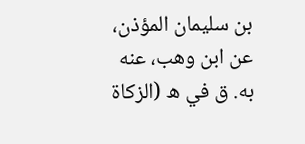بن سليمان المؤذن، عن ابن وهب، عنه به. ق في ه (الزكاة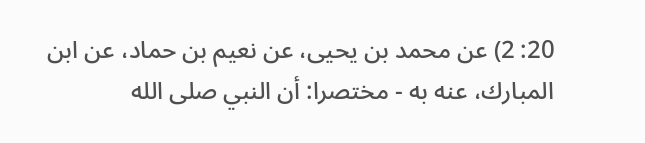20: 2) عن محمد بن يحيى، عن نعيم بن حماد، عن ابن المبارك، عنه به - مختصرا: أن النبي صلى الله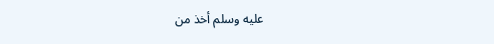عليه وسلم أخذ من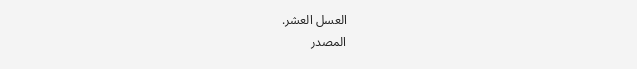العسل العشر.
المصدر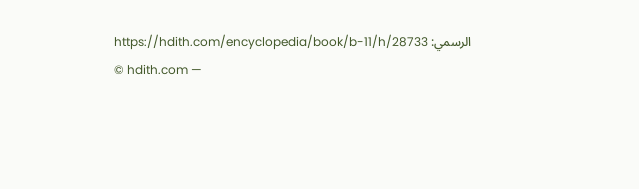الرسمي: https://hdith.com/encyclopedia/book/b-11/h/28733
© hdith.com —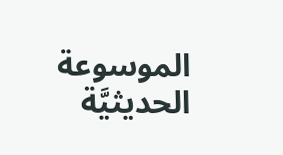الموسوعة الحديثيَّة